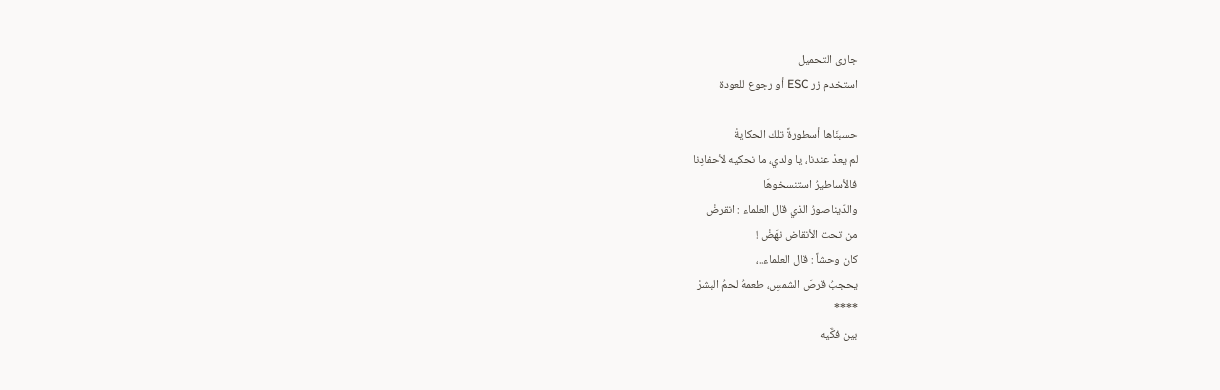جارى التحميل
استخدم زر ESC أو رجوع للعودة

حسبنَاها أسطورةً تلك الحكايةْ
لم يعدْ عندنا، يا ولدي، ما نحكيه لأحفادِنا
فالأساطيرُ استنسخوهَا
والدّيناصورُ الذي قال العلماء : انقرضْ
من تحت الأنقاض نهَضْ !
كان وحشاً : قال العلماء..،
يحجبُ قرصَ الشمسِ، طعمهُ لحمُ البشرْ
****
بين فكَّيه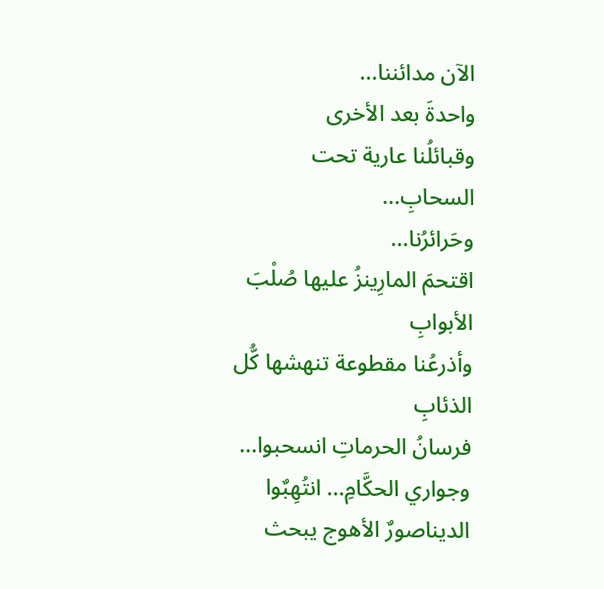الآن مدائننا...
واحدةَ بعد الأخرى
وقبائلُنا عارية تحت السحابِ...
وحَرائرُنا...
اقتحمَ المارِينزُ عليها صُلْبَ الأبوابِ
وأذرعُنا مقطوعة تنهشها كُّل الذئابِ
فرسانُ الحرماتِ انسحبوا...
وجواري الحكَّامِ... انتُهِبٌوا
الديناصورٌ الأهوج يبحث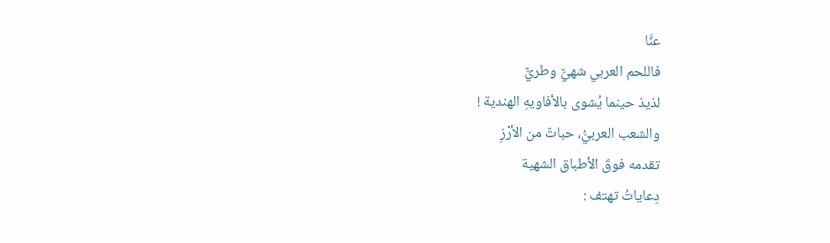عنَّا
فاللحم العربي شهيٌّ وطريٌّ
لذيذ حينما يُشوى بالأفاويهِ الهندية !
والشعب العربيُّ، حباتٌ من الأرْزِ
تقدمه فوقَ الأطباق الشهية
دِعاياتُ تهتف :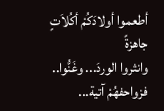أطعموا أولادَكُمْ أكُلاَتٍ جاهزةً
وانثروا الوردَ... وغَنُّوا..
فزواحفهُمْ آتية...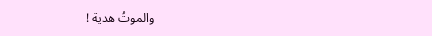والموتُ هدية !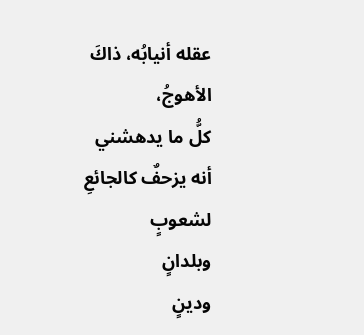عقله أنيابُه، ذاكَ الأهوجُ،
كلُّ ما يدهشني
أنه يزحفٌ كالجائعِ
لشعوبٍ
وبلدانٍ
ودينٍ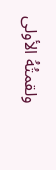ولقمتُهُ الأولى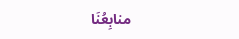منابِعُنَا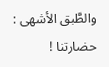والطَّبق الأشهى : حضارتنا !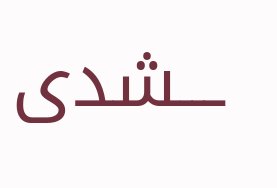ـــشدى